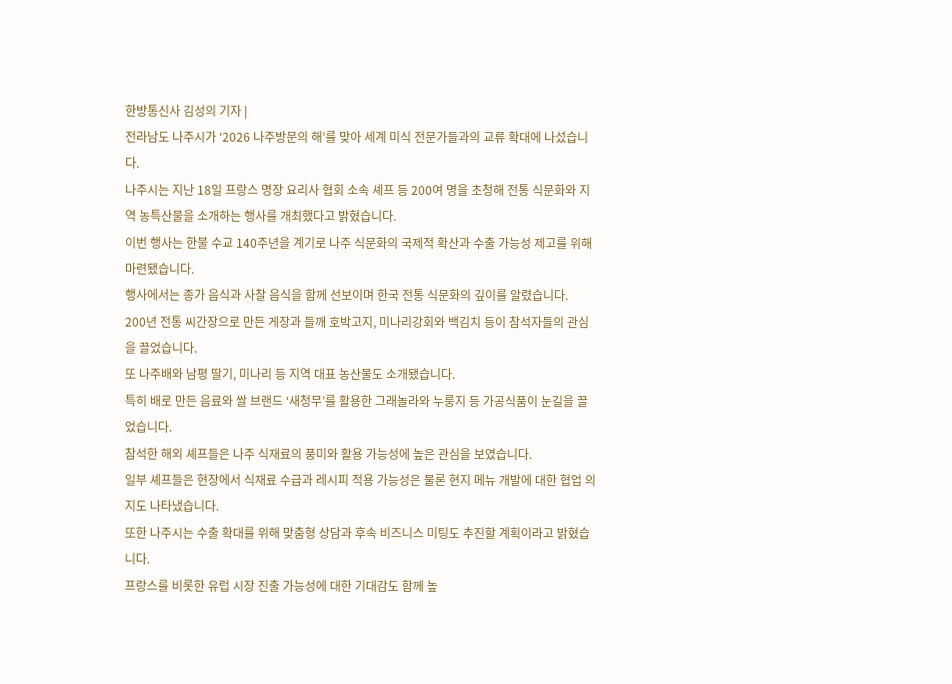한방통신사 김성의 기자 |
전라남도 나주시가 ‘2026 나주방문의 해’를 맞아 세계 미식 전문가들과의 교류 확대에 나섰습니다.
나주시는 지난 18일 프랑스 명장 요리사 협회 소속 셰프 등 200여 명을 초청해 전통 식문화와 지역 농특산물을 소개하는 행사를 개최했다고 밝혔습니다.
이번 행사는 한불 수교 140주년을 계기로 나주 식문화의 국제적 확산과 수출 가능성 제고를 위해 마련됐습니다.
행사에서는 종가 음식과 사찰 음식을 함께 선보이며 한국 전통 식문화의 깊이를 알렸습니다.
200년 전통 씨간장으로 만든 게장과 들깨 호박고지, 미나리강회와 백김치 등이 참석자들의 관심을 끌었습니다.
또 나주배와 남평 딸기, 미나리 등 지역 대표 농산물도 소개됐습니다.
특히 배로 만든 음료와 쌀 브랜드 ‘새청무’를 활용한 그래놀라와 누룽지 등 가공식품이 눈길을 끌었습니다.
참석한 해외 셰프들은 나주 식재료의 풍미와 활용 가능성에 높은 관심을 보였습니다.
일부 셰프들은 현장에서 식재료 수급과 레시피 적용 가능성은 물론 현지 메뉴 개발에 대한 협업 의지도 나타냈습니다.
또한 나주시는 수출 확대를 위해 맞춤형 상담과 후속 비즈니스 미팅도 추진할 계획이라고 밝혔습니다.
프랑스를 비롯한 유럽 시장 진출 가능성에 대한 기대감도 함께 높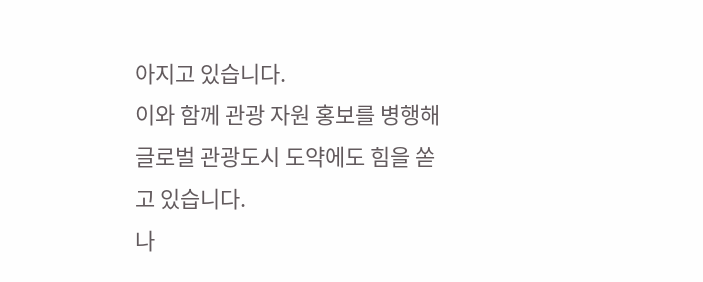아지고 있습니다.
이와 함께 관광 자원 홍보를 병행해 글로벌 관광도시 도약에도 힘을 쏟고 있습니다.
나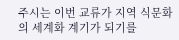주시는 이번 교류가 지역 식문화의 세계화 계기가 되기를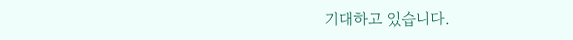기대하고 있습니다.